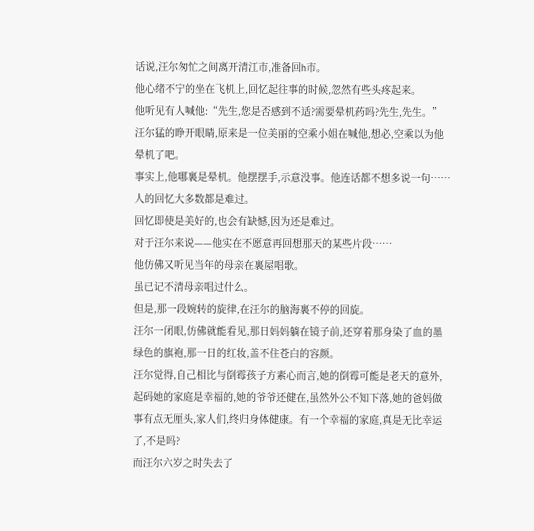话说,汪尔匆忙之间离开清江市,准备回h市。
他心绪不宁的坐在飞机上,回忆起往事的时候,忽然有些头疼起来。
他听见有人喊他:“先生,您是否感到不适?需要晕机药吗?先生,先生。”
汪尔猛的睁开眼睛,原来是一位美丽的空乘小姐在喊他,想必,空乘以为他晕机了吧。
事实上,他哪裏是晕机。他摆摆手,示意没事。他连话都不想多说一句……
人的回忆大多数都是难过。
回忆即使是美好的,也会有缺憾,因为还是难过。
对于汪尔来说——他实在不愿意再回想那天的某些片段……
他仿佛又听见当年的母亲在裏屋唱歌。
虽已记不清母亲唱过什么。
但是,那一段婉转的旋律,在汪尔的脑海裏不停的回旋。
汪尔一闭眼,仿佛就能看见,那日妈妈躺在镜子前,还穿着那身染了血的墨绿色的旗袍,那一日的红妆,盖不住苍白的容颜。
汪尔觉得,自己相比与倒霉孩子方素心而言,她的倒霉可能是老天的意外,起码她的家庭是幸福的,她的爷爷还健在,虽然外公不知下落,她的爸妈做事有点无厘头,家人们,终归身体健康。有一个幸福的家庭,真是无比幸运了,不是吗?
而汪尔六岁之时失去了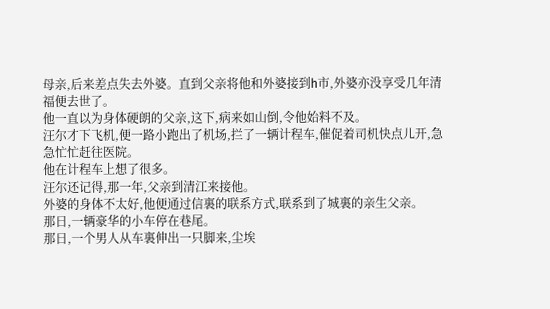母亲,后来差点失去外婆。直到父亲将他和外婆接到h市,外婆亦没享受几年清福便去世了。
他一直以为身体硬朗的父亲,这下,病来如山倒,令他始料不及。
汪尔才下飞机,便一路小跑出了机场,拦了一辆计程车,催促着司机快点儿开,急急忙忙赶往医院。
他在计程车上想了很多。
汪尔还记得,那一年,父亲到清江来接他。
外婆的身体不太好,他便通过信裏的联系方式,联系到了城裏的亲生父亲。
那日,一辆豪华的小车停在巷尾。
那日,一个男人从车裏伸出一只脚来,尘埃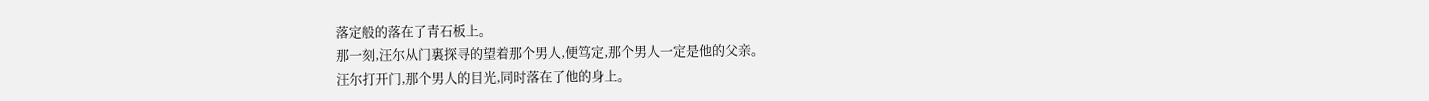落定般的落在了青石板上。
那一刻,汪尔从门裏探寻的望着那个男人,便笃定,那个男人一定是他的父亲。
汪尔打开门,那个男人的目光,同时落在了他的身上。